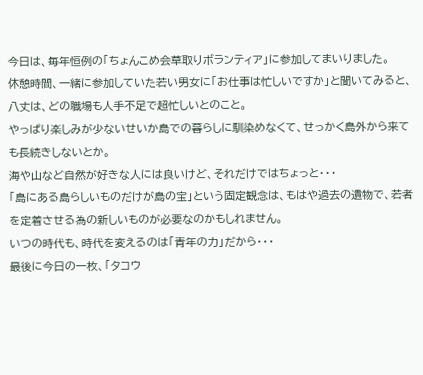今日は、毎年恒例の「ちょんこめ会草取りボランティア」に参加してまいりました。
休憩時間、一緒に参加していた若い男女に「お仕事は忙しいですか」と聞いてみると、八丈は、どの職場も人手不足で超忙しいとのこと。
やっぱり楽しみが少ないせいか島での暮らしに馴染めなくて、せっかく島外から来ても長続きしないとか。
海や山など自然が好きな人には良いけど、それだけではちょっと・・・
「島にある島らしいものだけが島の宝」という固定観念は、もはや過去の遺物で、若者を定着させる為の新しいものが必要なのかもしれません。
いつの時代も、時代を変えるのは「青年の力」だから・・・
最後に今日の一枚、「タコウ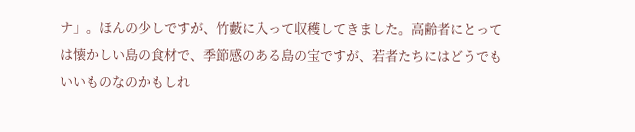ナ」。ほんの少しですが、竹藪に入って収穫してきました。高齢者にとっては懐かしい島の食材で、季節感のある島の宝ですが、若者たちにはどうでもいいものなのかもしれ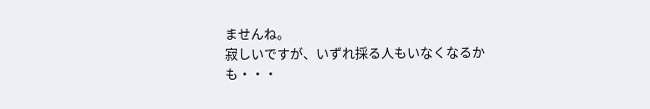ませんね。
寂しいですが、いずれ採る人もいなくなるかも・・・